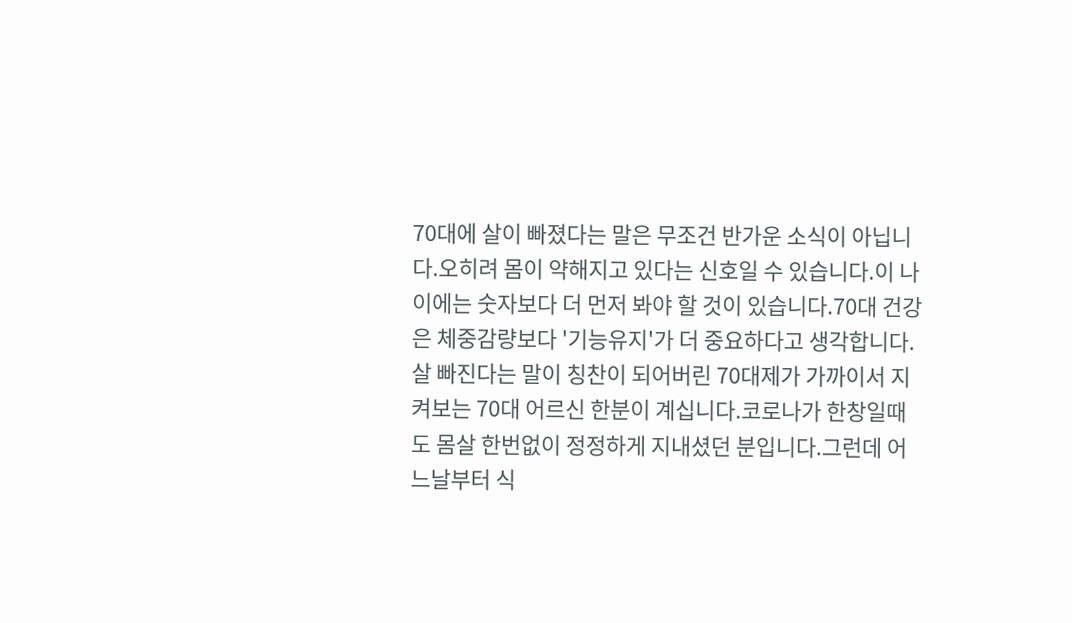70대에 살이 빠졌다는 말은 무조건 반가운 소식이 아닙니다.오히려 몸이 약해지고 있다는 신호일 수 있습니다.이 나이에는 숫자보다 더 먼저 봐야 할 것이 있습니다.70대 건강은 체중감량보다 '기능유지'가 더 중요하다고 생각합니다. 살 빠진다는 말이 칭찬이 되어버린 70대제가 가까이서 지켜보는 70대 어르신 한분이 계십니다.코로나가 한창일때도 몸살 한번없이 정정하게 지내셨던 분입니다.그런데 어느날부터 식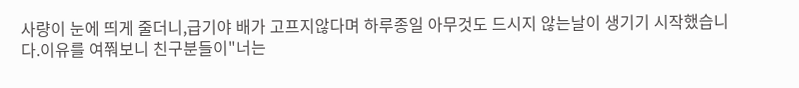사량이 눈에 띄게 줄더니,급기야 배가 고프지않다며 하루종일 아무것도 드시지 않는날이 생기기 시작했습니다.이유를 여쭤보니 친구분들이"너는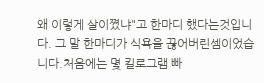왜 이렇게 살이쪘냐"고 한마디 했다는것입니다. 그 말 한마디가 식욕을 끊어버린셈이었습니다.처음에는 몇 킬로그램 빠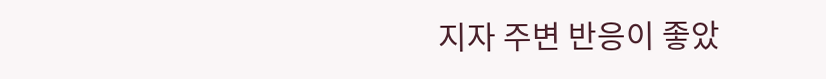지자 주변 반응이 좋았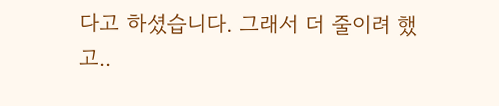다고 하셨습니다. 그래서 더 줄이려 했고..